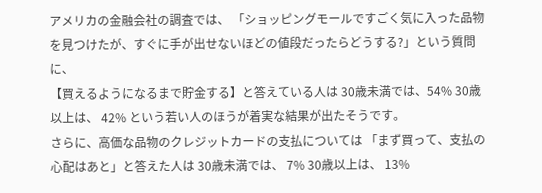アメリカの金融会社の調査では、 「ショッピングモールですごく気に入った品物を見つけたが、すぐに手が出せないほどの値段だったらどうする?」という質問に、
【買えるようになるまで貯金する】と答えている人は 30歳未満では、54% 30歳以上は、 42% という若い人のほうが着実な結果が出たそうです。
さらに、高価な品物のクレジットカードの支払については 「まず買って、支払の心配はあと」と答えた人は 30歳未満では、 7% 30歳以上は、 13%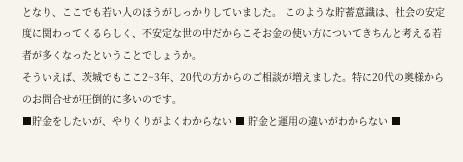となり、ここでも若い人のほうがしっかりしていました。 このような貯蓄意識は、社会の安定度に関わってくるらしく、不安定な世の中だからこそお金の使い方についてきちんと考える若者が多くなったということでしょうか。
そういえば、茨城でもここ2~3年、20代の方からのご相談が増えました。特に20代の奥様からのお問合せが圧倒的に多いのです。
■貯金をしたいが、やりくりがよくわからない ■ 貯金と運用の違いがわからない ■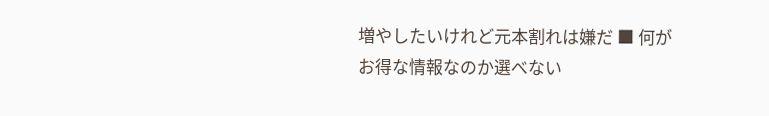増やしたいけれど元本割れは嫌だ ■ 何がお得な情報なのか選べない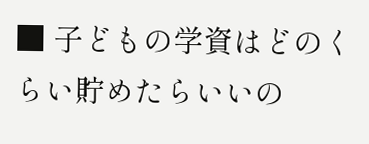■ 子どもの学資はどのくらい貯めたらいいの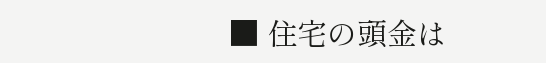■ 住宅の頭金は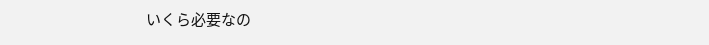いくら必要なの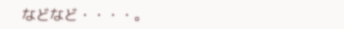などなど・・・・。